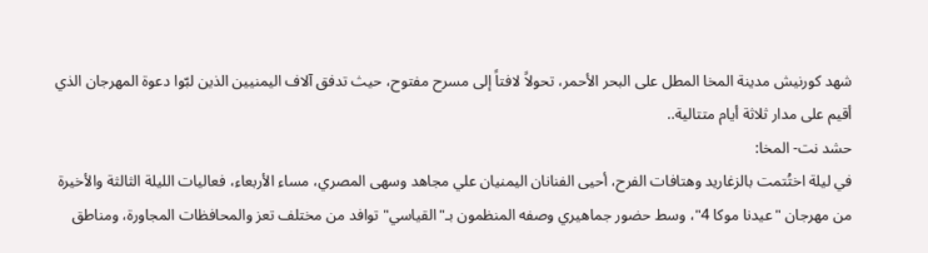شهد كورنيش مدينة المخا المطل على البحر الأحمر، تحولاً لافتاً إلى مسرح مفتوح، حيث تدفق آلاف اليمنيين الذين لبّوا دعوة المهرجان الذي أقيم على مدار ثلاثة أيام متتالية..
حشد نت- المخا:
في ليلة اختُتمت بالزغاريد وهتافات الفرح، أحيى الفنانان اليمنيان علي مجاهد وسهى المصري، مساء الأربعاء، فعاليات الليلة الثالثة والأخيرة من مهرجان "عيدنا موكا 4"، وسط حضور جماهيري وصفه المنظمون بـ"القياسي" توافد من مختلف تعز والمحافظات المجاورة، ومناطق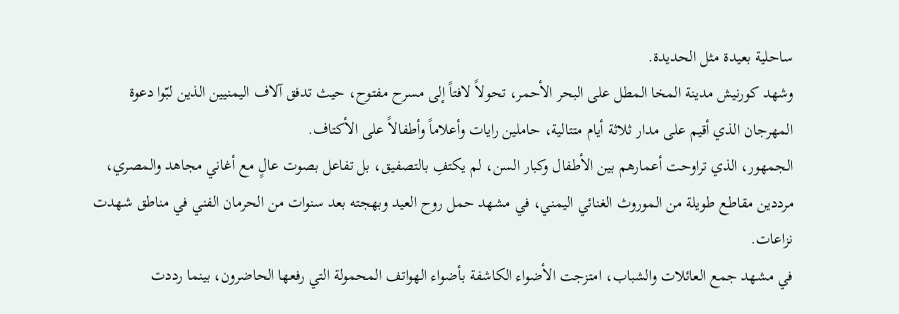ساحلية بعيدة مثل الحديدة.
وشهد كورنيش مدينة المخا المطل على البحر الأحمر، تحولاً لافتاً إلى مسرح مفتوح، حيث تدفق آلاف اليمنيين الذين لبّوا دعوة المهرجان الذي أقيم على مدار ثلاثة أيام متتالية، حاملين رايات وأعلاماً وأطفالاً على الأكتاف.
الجمهور، الذي تراوحت أعمارهم بين الأطفال وكبار السن، لم يكتفِ بالتصفيق، بل تفاعل بصوت عالٍ مع أغاني مجاهد والمصري، مرددين مقاطع طويلة من الموروث الغنائي اليمني، في مشهد حمل روح العيد وبهجته بعد سنوات من الحرمان الفني في مناطق شهدت نزاعات.
في مشهد جمع العائلات والشباب، امتزجت الأضواء الكاشفة بأضواء الهواتف المحمولة التي رفعها الحاضرون، بينما رددت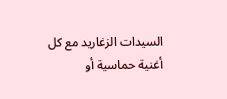السيدات الزغاريد مع كل أغنية حماسية أو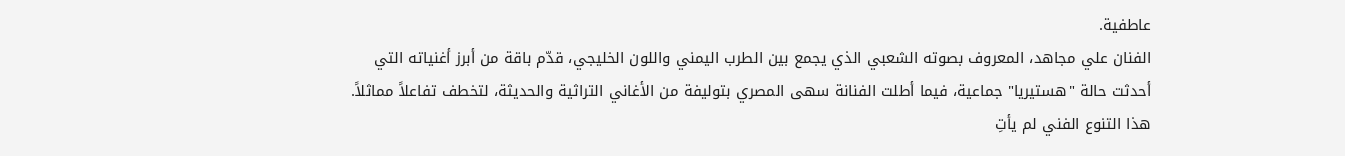عاطفية.
الفنان علي مجاهد، المعروف بصوته الشعبي الذي يجمع بين الطرب اليمني واللون الخليجي، قدّم باقة من أبرز أغنياته التي أحدثت حالة "هستيريا" جماعية، فيما أطلت الفنانة سهى المصري بتوليفة من الأغاني التراثية والحديثة، لتخطف تفاعلاً مماثلاً.
هذا التنوع الفني لم يأتِ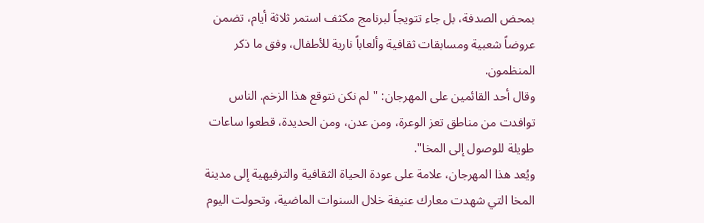بمحض الصدفة، بل جاء تتويجاً لبرنامج مكثف استمر ثلاثة أيام، تضمن عروضاً شعبية ومسابقات ثقافية وألعاباً نارية للأطفال، وفق ما ذكر المنظمون.
وقال أحد القائمين على المهرجان: "لم نكن نتوقع هذا الزخم. الناس توافدت من مناطق تعز الوعرة، ومن عدن، ومن الحديدة، قطعوا ساعات طويلة للوصول إلى المخا".
ويُعد هذا المهرجان، علامة على عودة الحياة الثقافية والترفيهية إلى مدينة المخا التي شهدت معارك عنيفة خلال السنوات الماضية، وتحولت اليوم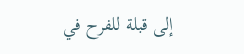إلى قبلة للفرح في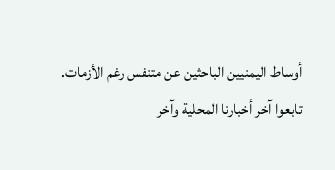أوساط اليمنيين الباحثين عن متنفس رغم الأزمات.
تابعوا آخر أخبارنا المحلية وآخر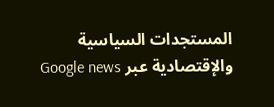المستجدات السياسية والإقتصادية عبر Google news